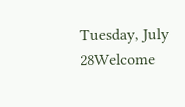Tuesday, July 28Welcome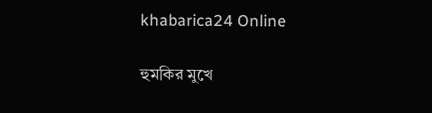khabarica24 Online

হুমকির মুখে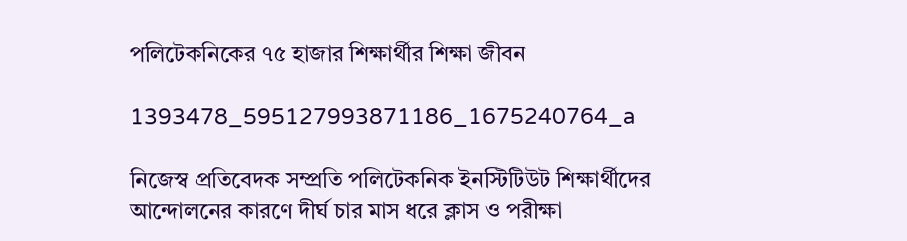পলিটেকনিকের ৭৫ হাজার শিক্ষার্থীর শিক্ষা জীবন

1393478_595127993871186_1675240764_a

নিজেস্ব প্রতিবেদক সম্প্রতি পলিটেকনিক ইনস্টিটিউট শিক্ষার্থীদের আন্দোলনের কারণে দীর্ঘ চার মাস ধরে ক্লাস ও পরীক্ষা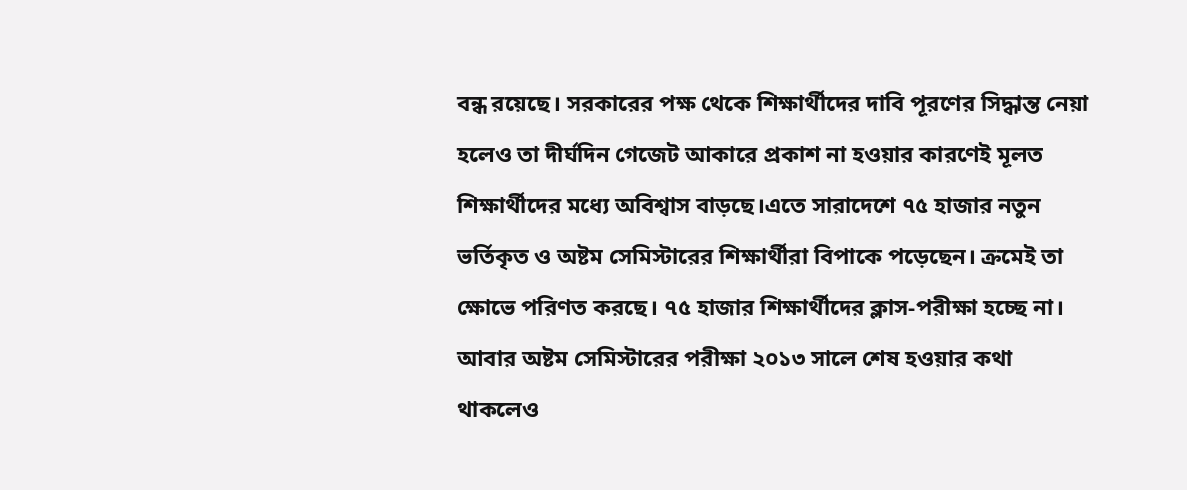বন্ধ রয়েছে। সরকারের পক্ষ থেকে শিক্ষার্থীদের দাবি পূরণের সিদ্ধান্ত নেয়া হলেও তা দীর্ঘদিন গেজেট আকারে প্রকাশ না হওয়ার কারণেই মূলত শিক্ষার্থীদের মধ্যে অবিশ্বাস বাড়ছে।এতে সারাদেশে ৭৫ হাজার নতুন ভর্তিকৃত ও অষ্টম সেমিস্টারের শিক্ষার্থীরা বিপাকে পড়েছেন। ক্রমেই তা ক্ষোভে পরিণত করছে। ৭৫ হাজার শিক্ষার্থীদের ক্লাস-পরীক্ষা হচ্ছে না। আবার অষ্টম সেমিস্টারের পরীক্ষা ২০১৩ সালে শেষ হওয়ার কথা থাকলেও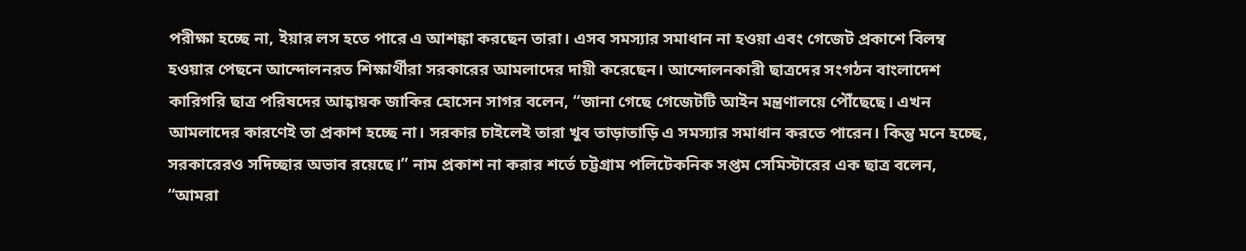পরীক্ষা হচ্ছে না, ইয়ার লস হতে পারে এ আশঙ্কা করছেন তারা। এসব সমস্যার সমাধান না হওয়া এবং গেজেট প্রকাশে বিলম্ব হওয়ার পেছনে আন্দোলনরত শিক্ষার্থীরা সরকারের আমলাদের দায়ী করেছেন। আন্দোলনকারী ছাত্রদের সংগঠন বাংলাদেশ কারিগরি ছাত্র পরিষদের আহ্বায়ক জাকির হোসেন সাগর বলেন, “জানা গেছে গেজেটটি আইন মন্ত্রণালয়ে পৌঁছেছে। এখন আমলাদের কারণেই তা প্রকাশ হচ্ছে না। সরকার চাইলেই তারা খুব তাড়াতাড়ি এ সমস্যার সমাধান করতে পারেন। কিন্তু মনে হচ্ছে, সরকারেরও সদিচ্ছার অভাব রয়েছে।” নাম প্রকাশ না করার শর্তে চট্টগ্রাম পলিটেকনিক সপ্তম সেমিস্টারের এক ছাত্র বলেন, “আমরা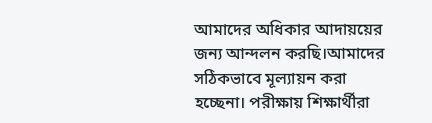আমাদের অধিকার আদায়য়ের জন্য আন্দলন করছি।আমাদের সঠিকভাবে মূল্যায়ন করা হচ্ছেনা। পরীক্ষায় শিক্ষার্থীরা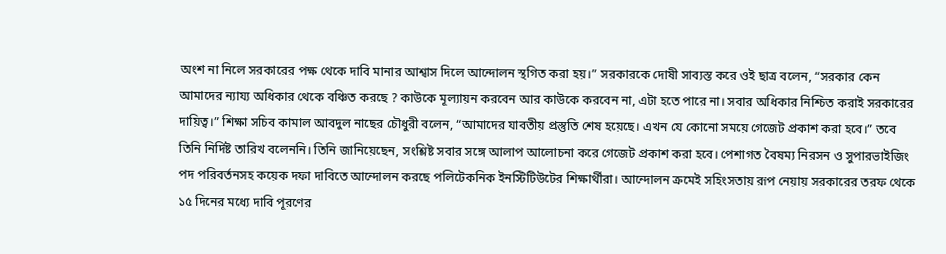অংশ না নিলে সরকারের পক্ষ থেকে দাবি মানার আশ্বাস দিলে আন্দোলন স্থগিত করা হয়।” সরকারকে দোষী সাব্যস্ত করে ওই ছাত্র বলেন, “সরকার কেন আমাদের ন্যায্য অধিকার থেকে বঞ্চিত করছে ? কাউকে মূল্যায়ন করবেন আর কাউকে করবেন না, এটা হতে পারে না। সবার অধিকার নিশ্চিত করাই সরকারের দায়িত্ব।” শিক্ষা সচিব কামাল আবদুল নাছের চৌধুরী বলেন, “আমাদের যাবতীয় প্রস্তুতি শেষ হয়েছে। এখন যে কোনো সময়ে গেজেট প্রকাশ করা হবে।” তবে তিনি নির্দিষ্ট তারিখ বলেননি। তিনি জানিয়েছেন, সংশ্লিষ্ট সবার সঙ্গে আলাপ আলোচনা করে গেজেট প্রকাশ করা হবে। পেশাগত বৈষম্য নিরসন ও সুপারভাইজিং পদ পরিবর্তনসহ কয়েক দফা দাবিতে আন্দোলন করছে পলিটেকনিক ইনস্টিটিউটের শিক্ষার্থীরা। আন্দোলন ক্রমেই সহিংসতায় রূপ নেয়ায় সরকারের তরফ থেকে ১৫ দিনের মধ্যে দাবি পূরণের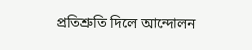প্রতিশ্রুতি দিলে আন্দোলন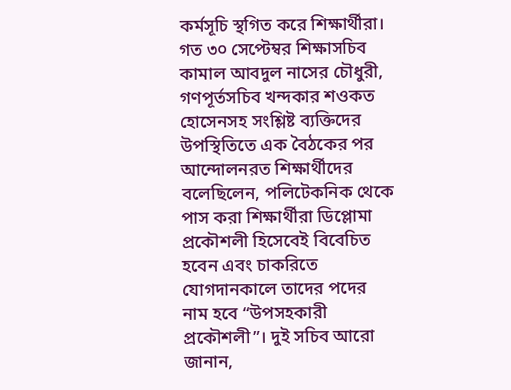কর্মসূচি স্থগিত করে শিক্ষার্থীরা। গত ৩০ সেপ্টেম্বর শিক্ষাসচিব কামাল আবদুল নাসের চৌধুরী, গণপূর্তসচিব খন্দকার শওকত হোসেনসহ সংশ্লিষ্ট ব্যক্তিদের উপস্থিতিতে এক বৈঠকের পর আন্দোলনরত শিক্ষার্থীদের বলেছিলেন, পলিটেকনিক থেকে পাস করা শিক্ষার্থীরা ডিপ্লোমা প্রকৌশলী হিসেবেই বিবেচিত হবেন এবং চাকরিতে যোগদানকালে তাদের পদের নাম হবে “উপসহকারী প্রকৌশলী”। দুই সচিব আরো জানান,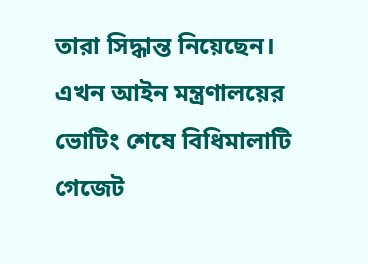তারা সিদ্ধান্ত নিয়েছেন। এখন আইন মন্ত্রণালয়ের ভোটিং শেষে বিধিমালাটি গেজেট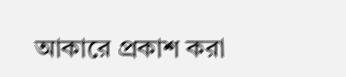আকারে প্রকাশ করা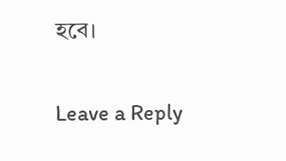হবে।

Leave a Reply